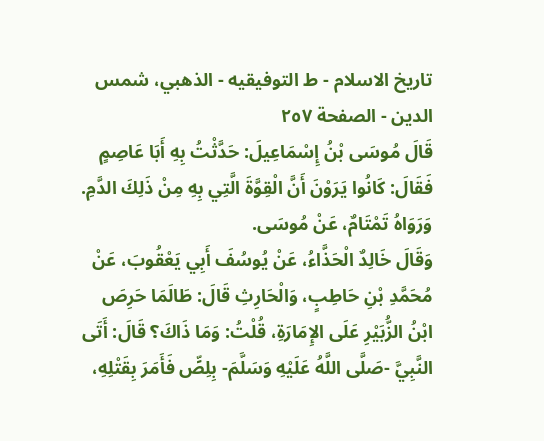تاريخ الاسلام - ط التوفيقيه - الذهبي، شمس الدين - الصفحة ٢٥٧
قَالَ مُوسَى بْنُ إِسْمَاعِيلَ: حَدَّثْتُ بِهِ أَبَا عَاصِمٍ فَقَالَ: كَانُوا يَرَوْنَ أَنَّ الْقِوَّةَ الَّتِي بِهِ مِنْ ذَلِكَ الدَّمِ.
وَرَوَاهُ تَمْتَامٌ، عَنْ مُوسَى.
وَقَالَ خَالِدٌ الْحَذَّاءُ، عَنْ يُوسُفَ أَبِي يَعْقُوبَ، عَنْ مُحَمَّدِ بْنِ حَاطِبٍ، وَالْحَارِثِ قَالَ: طَالَمَا حَرِصَ ابْنُ الزُّبَيْرِ عَلَى الإِمَارَةِ، قُلْتُ: وَمَا ذَاكَ؟ قَالَ: أَتَى النَّبِيَّ -صَلَّى اللَّهُ عَلَيْهِ وَسَلَّمَ- بِلِصٍّ فَأَمَرَ بِقَتْلِهِ،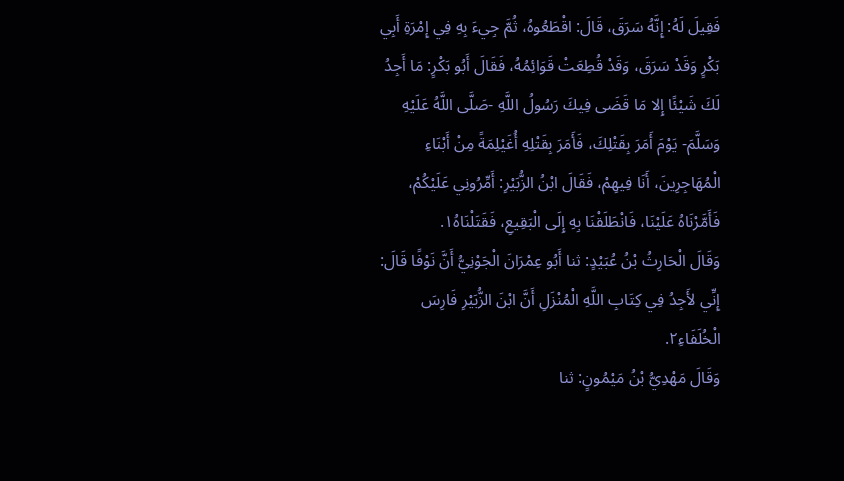فَقِيلَ لَهُ: إِنَّهُ سَرَقَ، قَالَ: اقْطَعُوهُ، ثُمَّ جِيءَ بِهِ فِي إِمْرَةِ أَبِي بَكْرٍ وَقَدْ سَرَقَ، وَقَدْ قُطِعَتْ قَوَائِمُهُ، فَقَالَ أَبُو بَكْرٍ: مَا أَجِدُ لَكَ شَيْئًا إِلا مَا قَضَى فِيكَ رَسُولُ اللَّهِ -صَلَّى اللَّهُ عَلَيْهِ وَسَلَّمَ- يَوْمَ أَمَرَ بِقَتْلِكَ، فَأَمَرَ بِقَتْلِهِ أُغَيْلِمَةً مِنْ أَبْنَاءِ الْمُهَاجِرِينَ، أَنَا فِيهِمْ، فَقَالَ ابْنُ الزُّبَيْرِ: أَمِّرُونِي عَلَيْكُمْ، فَأَمَّرْنَاهُ عَلَيْنَا، فَانْطَلَقْنَا بِهِ إِلَى الْبَقِيعِ، فَقَتَلْنَاهُ١.
وَقَالَ الْحَارِثُ بْنُ عُبَيْدٍ: ثنا أَبُو عِمْرَانَ الْجَوْنِيُّ أَنَّ نَوْفًا قَالَ: إِنِّي لأَجِدُ فِي كِتَابِ اللَّهِ الْمُنْزَلِ أَنَّ ابْنَ الزُّبَيْرِ فَارِسَ الْخُلَفَاءِ٢.
وَقَالَ مَهْدِيُّ بْنُ مَيْمُونٍ: ثنا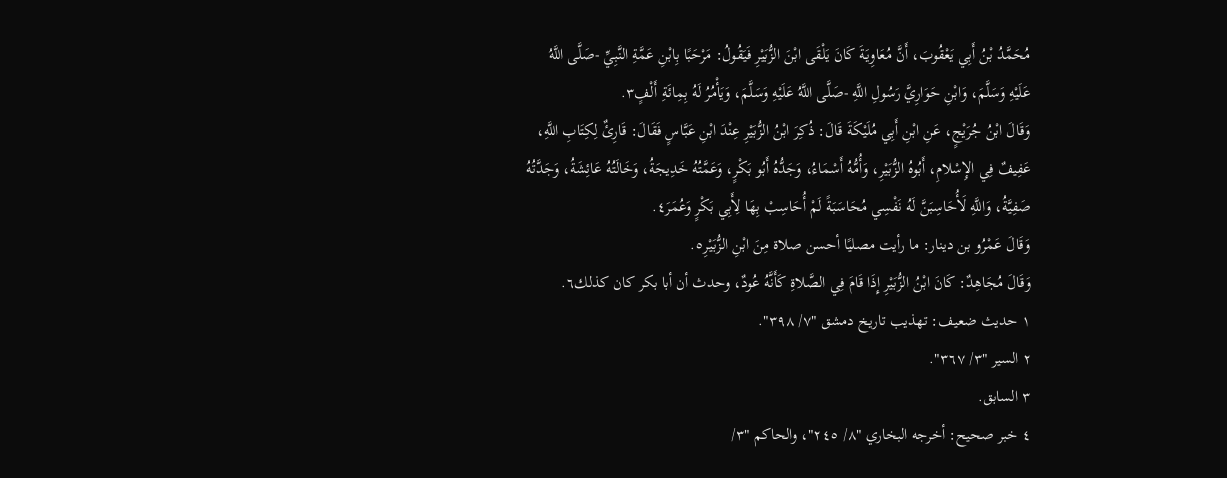مُحَمَّدُ بْنُ أَبِي يَعْقُوبَ، أَنَّ مُعَاوِيَةَ كَانَ يَلْقَى ابْنَ الزُّبَيْرِ فَيَقُولُ: مَرْحَبًا بِابْنِ عَمَّةِ النَّبِيِّ -صَلَّى اللَّهُ عَلَيْهِ وَسَلَّمَ، وَابْنِ حَوَارِيَّ رَسُولِ اللَّهِ -صَلَّى اللَّهُ عَلَيْهِ وَسَلَّمَ، وَيَأْمُرُ لَهُ بِمِائَةِ أَلْفٍ٣.
وَقَالَ ابْنُ جُرَيْجٍ، عَنِ ابْنِ أَبِي مُلَيْكَةَ قَالَ: ذُكِرَ ابْنُ الزُّبَيْرِ عِنْدَ ابْنِ عَبَّاسٍ فَقَالَ: قَارِئٌ لِكِتَابِ اللَّهِ، عَفِيفٌ فِي الإِسْلامِ، أَبُوهُ الزُّبَيْرِ، وَأُمُّهُ أَسْمَاءُ، وَجَدُّهُ أَبُو بَكْرٍ، وَعَمَّتُهُ خَدِيجَةُ، وَخَالَتُهُ عَائِشَةُ، وَجَدَّتُهُ صَفِيَّةُ، وَاللَّهِ لَأُحَاسِبَنَّ لَهُ نَفْسِي مُحَاسَبَةً لَمْ أُحَاسِبْ بِهَا لِأَبِي بَكْرٍ وَعُمَرَ٤.
وَقَالَ عَمْرُو بن دينار: ما رأيت مصليًا أحسن صلاة مِنَ ابْنِ الزُّبَيْرِ٥.
وَقَالَ مُجَاهِدٌ: كَانَ ابْنُ الزُّبَيْرِ إِذَا قَامَ فِي الصَّلاةِ كَأَنَّهُ عُودٌ، وحدث أن أبا بكر كان كذلك٦.
١ حديث ضعيف: تهذيب تاريخ دمشق "٧/ ٣٩٨".
٢ السير "٣/ ٣٦٧".
٣ السابق.
٤ خبر صحيح: أخرجه البخاري "٨/ ٢٤٥"، والحاكم "٣/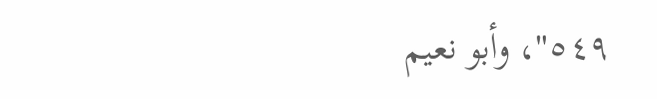٥٤٩"، وأبو نعيم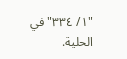"١/ ٣٣٤" في الحلية.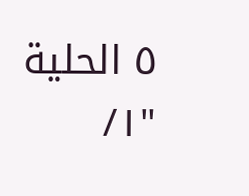٥ الحلية "١/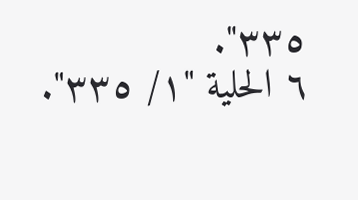٣٣٥".
٦ الحلية "١/ ٣٣٥".